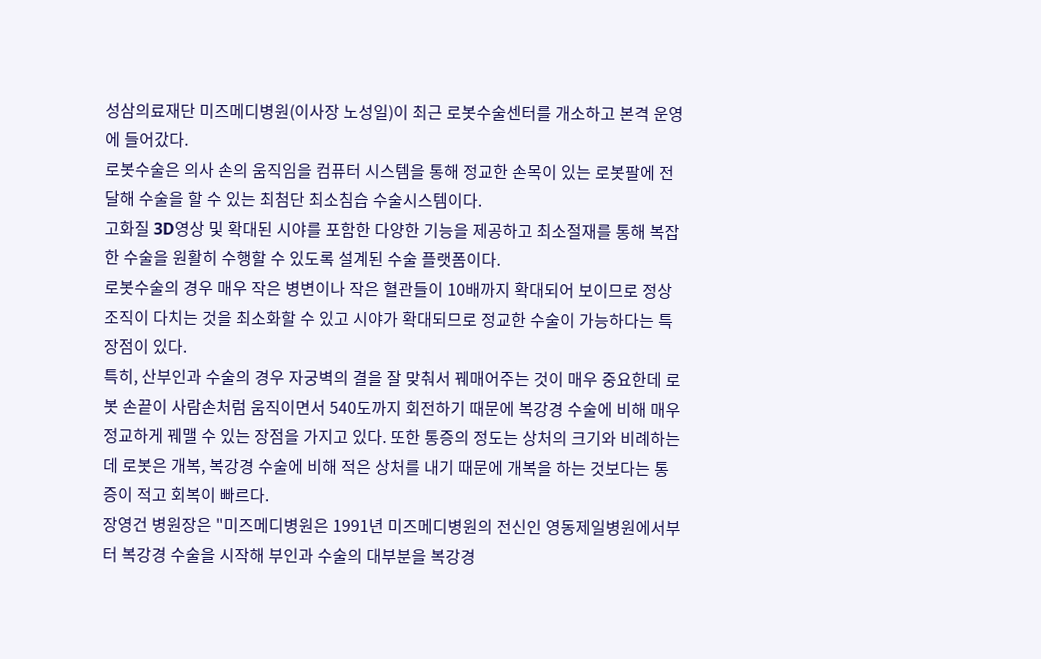성삼의료재단 미즈메디병원(이사장 노성일)이 최근 로봇수술센터를 개소하고 본격 운영에 들어갔다.
로봇수술은 의사 손의 움직임을 컴퓨터 시스템을 통해 정교한 손목이 있는 로봇팔에 전달해 수술을 할 수 있는 최첨단 최소침습 수술시스템이다.
고화질 3D영상 및 확대된 시야를 포함한 다양한 기능을 제공하고 최소절재를 통해 복잡한 수술을 원활히 수행할 수 있도록 설계된 수술 플랫폼이다.
로봇수술의 경우 매우 작은 병변이나 작은 혈관들이 10배까지 확대되어 보이므로 정상조직이 다치는 것을 최소화할 수 있고 시야가 확대되므로 정교한 수술이 가능하다는 특장점이 있다.
특히, 산부인과 수술의 경우 자궁벽의 결을 잘 맞춰서 꿰매어주는 것이 매우 중요한데 로봇 손끝이 사람손처럼 움직이면서 540도까지 회전하기 때문에 복강경 수술에 비해 매우 정교하게 꿰맬 수 있는 장점을 가지고 있다. 또한 통증의 정도는 상처의 크기와 비례하는데 로봇은 개복, 복강경 수술에 비해 적은 상처를 내기 때문에 개복을 하는 것보다는 통증이 적고 회복이 빠르다.
장영건 병원장은 "미즈메디병원은 1991년 미즈메디병원의 전신인 영동제일병원에서부터 복강경 수술을 시작해 부인과 수술의 대부분을 복강경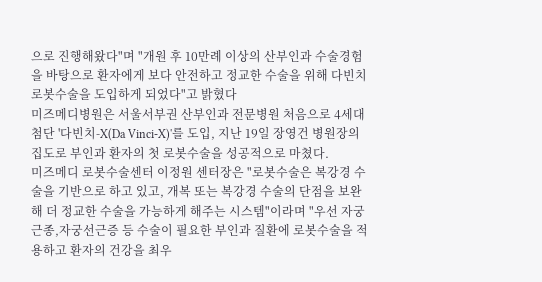으로 진행해왔다"며 "개원 후 10만례 이상의 산부인과 수술경험을 바탕으로 환자에게 보다 안전하고 정교한 수술을 위해 다빈치 로봇수술을 도입하게 되었다"고 밝혔다
미즈메디병원은 서울서부권 산부인과 전문병원 처음으로 4세대 첨단 '다빈치-X(Da Vinci-X)'를 도입, 지난 19일 장영건 병원장의 집도로 부인과 환자의 첫 로봇수술을 성공적으로 마쳤다.
미즈메디 로봇수술센터 이정원 센터장은 "로봇수술은 복강경 수술을 기반으로 하고 있고, 개복 또는 복강경 수술의 단점을 보완해 더 정교한 수술을 가능하게 해주는 시스템"이라며 "우선 자궁근종,자궁선근증 등 수술이 필요한 부인과 질환에 로봇수술을 적용하고 환자의 건강을 최우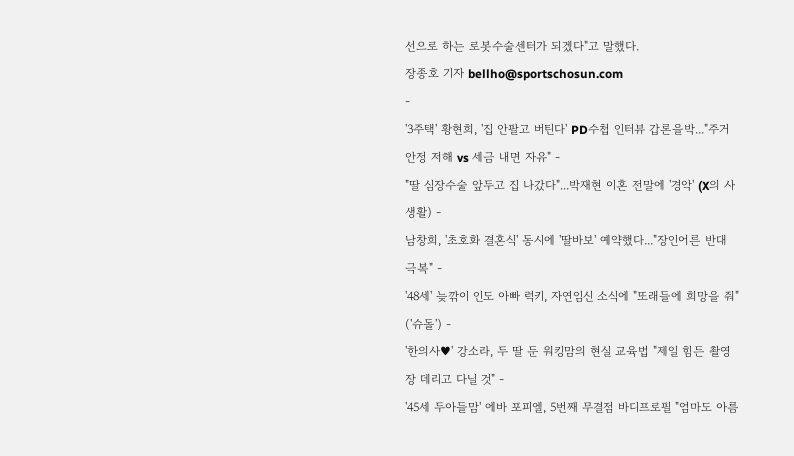선으로 하는 로봇수술센터가 되겠다"고 말했다.
장종호 기자 bellho@sportschosun.com
-
'3주택' 황현희, '집 안팔고 버틴다' PD수첩 인터뷰 갑론을박..."주거 안정 저해 vs 세금 내면 자유" -
"딸 심장수술 앞두고 집 나갔다"...박재현 이혼 전말에 '경악' (X의 사생활) -
남창희, '초호화 결혼식' 동시에 '딸바보' 예약했다..."장인어른 반대 극복" -
'48세' 늦깎이 인도 아빠 럭키, 자연임신 소식에 "또래들에 희망을 줘" ('슈돌') -
'한의사♥' 강소라, 두 딸 둔 워킹맘의 현실 교육법 "제일 힘든 촬영장 데리고 다닐 것" -
'45세 두아들맘' 에바 포피엘, 5번째 무결점 바디프로필 "엄마도 아름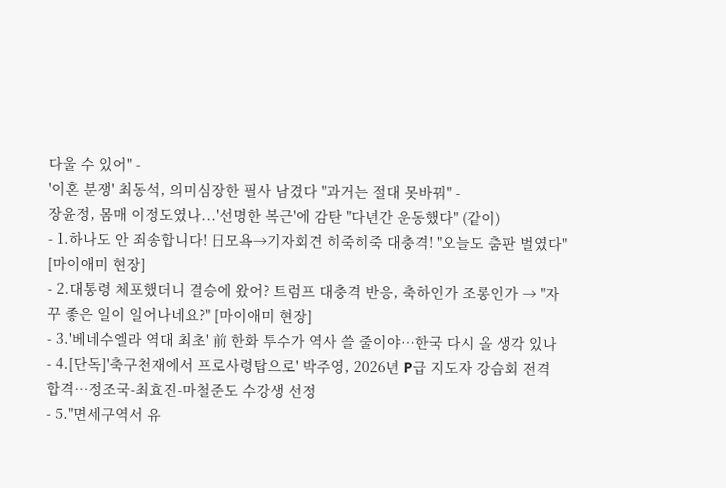다울 수 있어" -
'이혼 분쟁' 최동석, 의미심장한 필사 남겼다 "과거는 절대 못바꿔" -
장윤정, 몸매 이정도였나...'선명한 복근'에 감탄 "다년간 운동했다" (같이)
- 1.하나도 안 죄송합니다! 日모욕→기자회견 히죽히죽 대충격! "오늘도 춤판 벌였다" [마이애미 현장]
- 2.대통령 체포했더니 결승에 왔어? 트럼프 대충격 반응, 축하인가 조롱인가 → "자꾸 좋은 일이 일어나네요?" [마이애미 현장]
- 3.'베네수엘라 역대 최초' 前 한화 투수가 역사 쓸 줄이야…한국 다시 올 생각 있나
- 4.[단독]'축구천재에서 프로사령탑으로' 박주영, 2026년 P급 지도자 강습회 전격 합격…정조국-최효진-마철준도 수강생 선정
- 5."면세구역서 유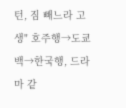턴, 짐 빼느라 고생" 호주행→도쿄 백→한국행, 드라마 같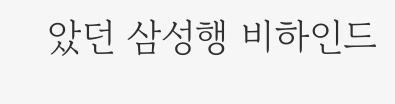았던 삼성행 비하인드